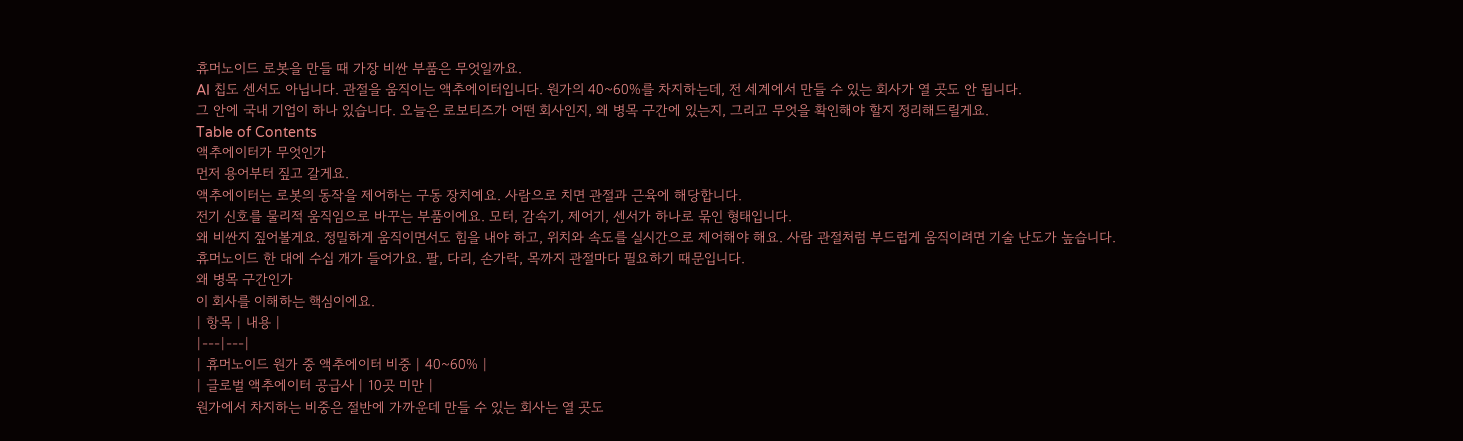휴머노이드 로봇을 만들 때 가장 비싼 부품은 무엇일까요.
AI 칩도 센서도 아닙니다. 관절을 움직이는 액추에이터입니다. 원가의 40~60%를 차지하는데, 전 세계에서 만들 수 있는 회사가 열 곳도 안 됩니다.
그 안에 국내 기업이 하나 있습니다. 오늘은 로보티즈가 어떤 회사인지, 왜 병목 구간에 있는지, 그리고 무엇을 확인해야 할지 정리해드릴게요.
Table of Contents
액추에이터가 무엇인가
먼저 용어부터 짚고 갈게요.
액추에이터는 로봇의 동작을 제어하는 구동 장치예요. 사람으로 치면 관절과 근육에 해당합니다.
전기 신호를 물리적 움직임으로 바꾸는 부품이에요. 모터, 감속기, 제어기, 센서가 하나로 묶인 형태입니다.
왜 비싼지 짚어볼게요. 정밀하게 움직이면서도 힘을 내야 하고, 위치와 속도를 실시간으로 제어해야 해요. 사람 관절처럼 부드럽게 움직이려면 기술 난도가 높습니다.
휴머노이드 한 대에 수십 개가 들어가요. 팔, 다리, 손가락, 목까지 관절마다 필요하기 때문입니다.
왜 병목 구간인가
이 회사를 이해하는 핵심이에요.
| 항목 | 내용 |
|---|---|
| 휴머노이드 원가 중 액추에이터 비중 | 40~60% |
| 글로벌 액추에이터 공급사 | 10곳 미만 |
원가에서 차지하는 비중은 절반에 가까운데 만들 수 있는 회사는 열 곳도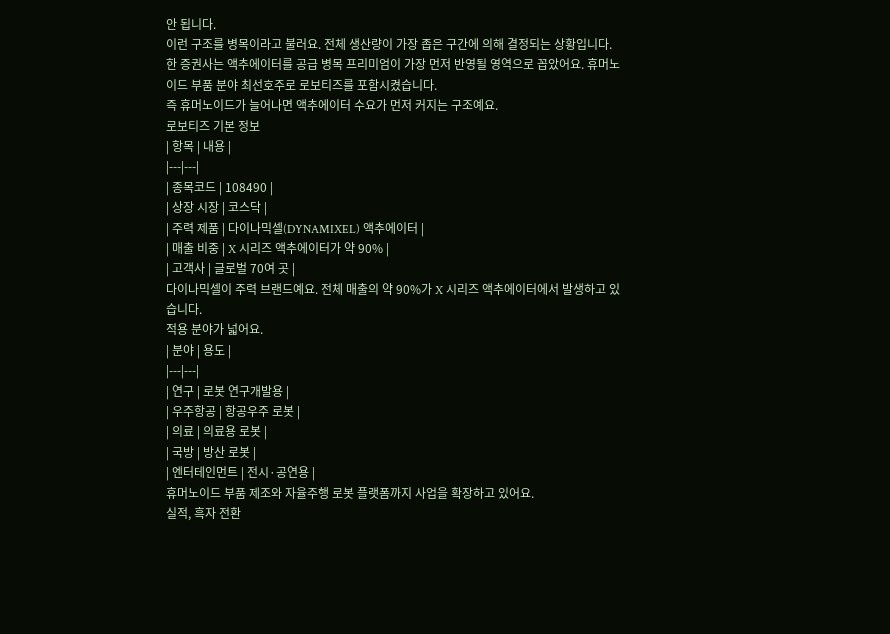안 됩니다.
이런 구조를 병목이라고 불러요. 전체 생산량이 가장 좁은 구간에 의해 결정되는 상황입니다.
한 증권사는 액추에이터를 공급 병목 프리미엄이 가장 먼저 반영될 영역으로 꼽았어요. 휴머노이드 부품 분야 최선호주로 로보티즈를 포함시켰습니다.
즉 휴머노이드가 늘어나면 액추에이터 수요가 먼저 커지는 구조예요.
로보티즈 기본 정보
| 항목 | 내용 |
|---|---|
| 종목코드 | 108490 |
| 상장 시장 | 코스닥 |
| 주력 제품 | 다이나믹셀(DYNAMIXEL) 액추에이터 |
| 매출 비중 | X 시리즈 액추에이터가 약 90% |
| 고객사 | 글로벌 70여 곳 |
다이나믹셀이 주력 브랜드예요. 전체 매출의 약 90%가 X 시리즈 액추에이터에서 발생하고 있습니다.
적용 분야가 넓어요.
| 분야 | 용도 |
|---|---|
| 연구 | 로봇 연구개발용 |
| 우주항공 | 항공우주 로봇 |
| 의료 | 의료용 로봇 |
| 국방 | 방산 로봇 |
| 엔터테인먼트 | 전시·공연용 |
휴머노이드 부품 제조와 자율주행 로봇 플랫폼까지 사업을 확장하고 있어요.
실적, 흑자 전환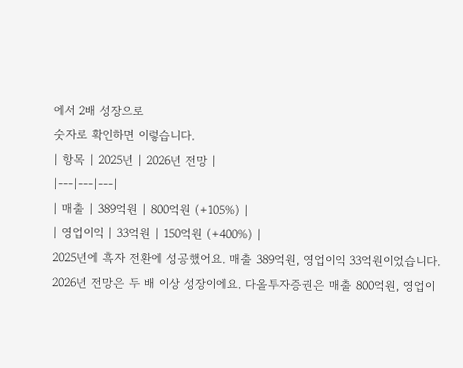에서 2배 성장으로
숫자로 확인하면 이렇습니다.
| 항목 | 2025년 | 2026년 전망 |
|---|---|---|
| 매출 | 389억원 | 800억원 (+105%) |
| 영업이익 | 33억원 | 150억원 (+400%) |
2025년에 흑자 전환에 성공했어요. 매출 389억원, 영업이익 33억원이었습니다.
2026년 전망은 두 배 이상 성장이에요. 다올투자증권은 매출 800억원, 영업이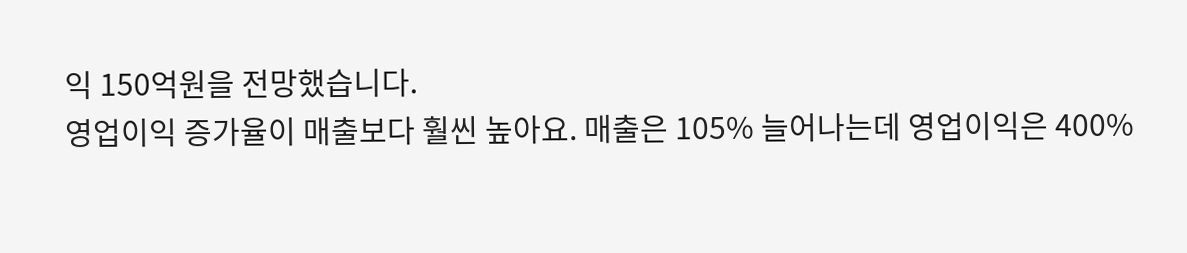익 150억원을 전망했습니다.
영업이익 증가율이 매출보다 훨씬 높아요. 매출은 105% 늘어나는데 영업이익은 400%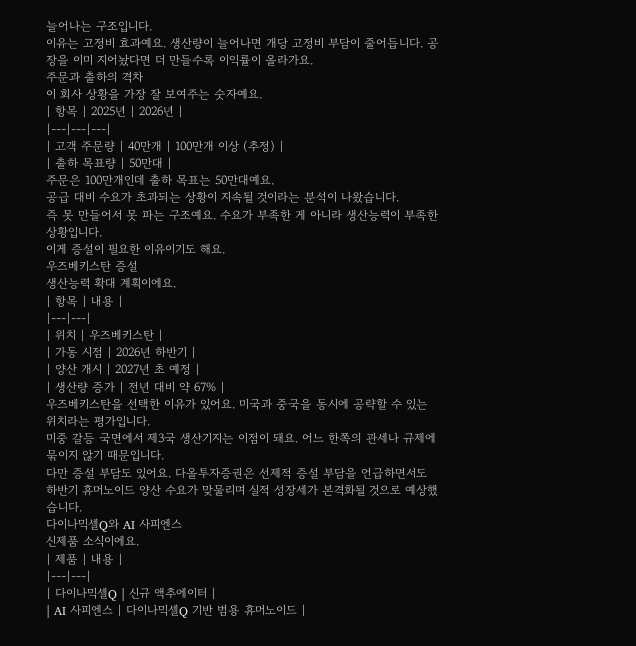늘어나는 구조입니다.
이유는 고정비 효과예요. 생산량이 늘어나면 개당 고정비 부담이 줄어듭니다. 공장을 이미 지어놨다면 더 만들수록 이익률이 올라가요.
주문과 출하의 격차
이 회사 상황을 가장 잘 보여주는 숫자예요.
| 항목 | 2025년 | 2026년 |
|---|---|---|
| 고객 주문량 | 40만개 | 100만개 이상 (추정) |
| 출하 목표량 | 50만대 |
주문은 100만개인데 출하 목표는 50만대예요.
공급 대비 수요가 초과되는 상황이 지속될 것이라는 분석이 나왔습니다.
즉 못 만들어서 못 파는 구조예요. 수요가 부족한 게 아니라 생산능력이 부족한 상황입니다.
이게 증설이 필요한 이유이기도 해요.
우즈베키스탄 증설
생산능력 확대 계획이에요.
| 항목 | 내용 |
|---|---|
| 위치 | 우즈베키스탄 |
| 가동 시점 | 2026년 하반기 |
| 양산 개시 | 2027년 초 예정 |
| 생산량 증가 | 전년 대비 약 67% |
우즈베키스탄을 선택한 이유가 있어요. 미국과 중국을 동시에 공략할 수 있는 위치라는 평가입니다.
미중 갈등 국면에서 제3국 생산기지는 이점이 돼요. 어느 한쪽의 관세나 규제에 묶이지 않기 때문입니다.
다만 증설 부담도 있어요. 다올투자증권은 선제적 증설 부담을 언급하면서도 하반기 휴머노이드 양산 수요가 맞물리며 실적 성장세가 본격화될 것으로 예상했습니다.
다이나믹셀Q와 AI 사피엔스
신제품 소식이에요.
| 제품 | 내용 |
|---|---|
| 다이나믹셀Q | 신규 액추에이터 |
| AI 사피엔스 | 다이나믹셀Q 기반 범용 휴머노이드 |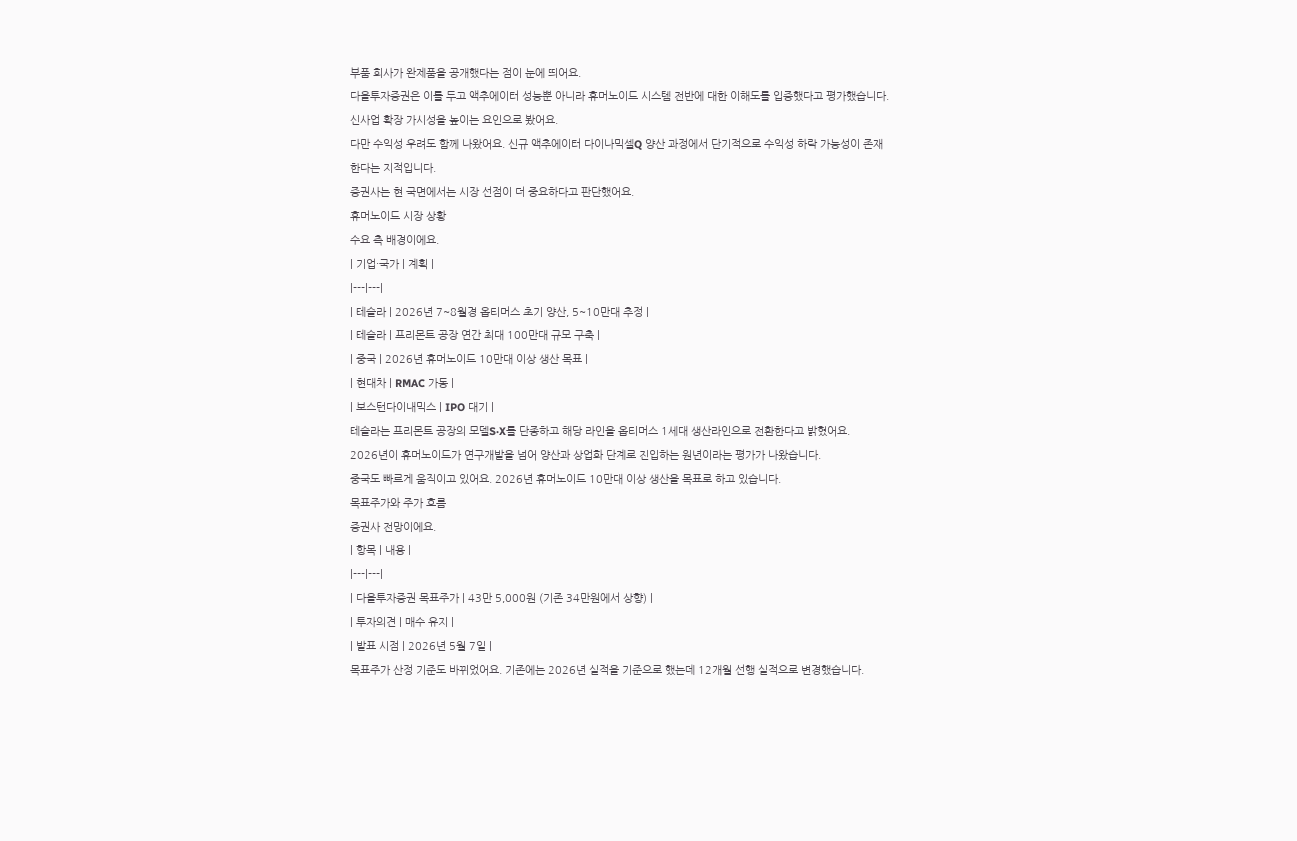부품 회사가 완제품을 공개했다는 점이 눈에 띄어요.
다올투자증권은 이를 두고 액추에이터 성능뿐 아니라 휴머노이드 시스템 전반에 대한 이해도를 입증했다고 평가했습니다. 신사업 확장 가시성을 높이는 요인으로 봤어요.
다만 수익성 우려도 함께 나왔어요. 신규 액추에이터 다이나믹셀Q 양산 과정에서 단기적으로 수익성 하락 가능성이 존재한다는 지적입니다.
증권사는 현 국면에서는 시장 선점이 더 중요하다고 판단했어요.
휴머노이드 시장 상황
수요 측 배경이에요.
| 기업·국가 | 계획 |
|---|---|
| 테슬라 | 2026년 7~8월경 옵티머스 초기 양산, 5~10만대 추정 |
| 테슬라 | 프리몬트 공장 연간 최대 100만대 규모 구축 |
| 중국 | 2026년 휴머노이드 10만대 이상 생산 목표 |
| 현대차 | RMAC 가동 |
| 보스턴다이내믹스 | IPO 대기 |
테슬라는 프리몬트 공장의 모델S·X를 단종하고 해당 라인을 옵티머스 1세대 생산라인으로 전환한다고 밝혔어요.
2026년이 휴머노이드가 연구개발을 넘어 양산과 상업화 단계로 진입하는 원년이라는 평가가 나왔습니다.
중국도 빠르게 움직이고 있어요. 2026년 휴머노이드 10만대 이상 생산을 목표로 하고 있습니다.
목표주가와 주가 흐름
증권사 전망이에요.
| 항목 | 내용 |
|---|---|
| 다올투자증권 목표주가 | 43만 5,000원 (기존 34만원에서 상향) |
| 투자의견 | 매수 유지 |
| 발표 시점 | 2026년 5월 7일 |
목표주가 산정 기준도 바뀌었어요. 기존에는 2026년 실적을 기준으로 했는데 12개월 선행 실적으로 변경했습니다.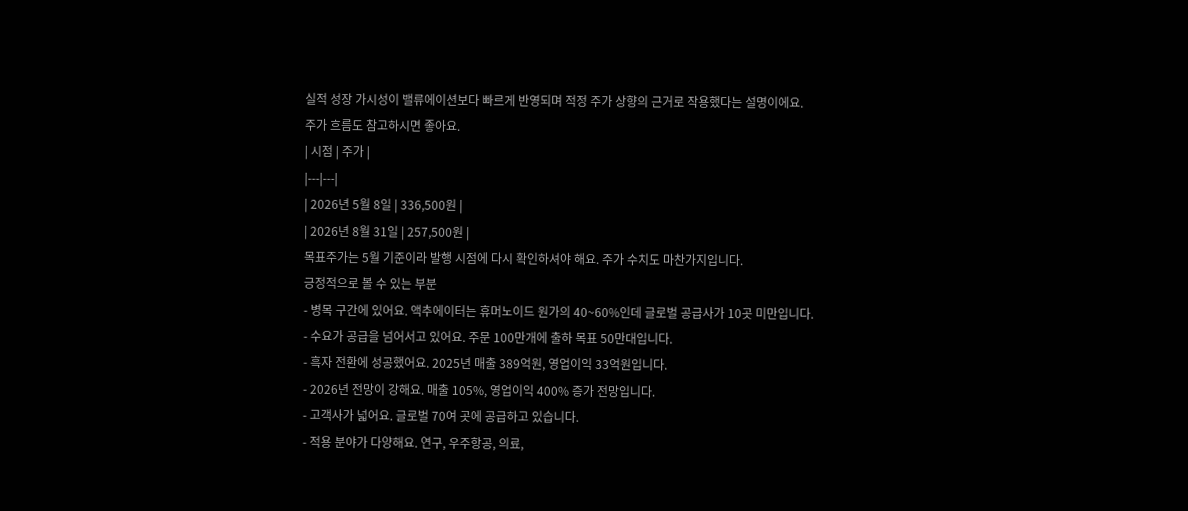실적 성장 가시성이 밸류에이션보다 빠르게 반영되며 적정 주가 상향의 근거로 작용했다는 설명이에요.
주가 흐름도 참고하시면 좋아요.
| 시점 | 주가 |
|---|---|
| 2026년 5월 8일 | 336,500원 |
| 2026년 8월 31일 | 257,500원 |
목표주가는 5월 기준이라 발행 시점에 다시 확인하셔야 해요. 주가 수치도 마찬가지입니다.
긍정적으로 볼 수 있는 부분
- 병목 구간에 있어요. 액추에이터는 휴머노이드 원가의 40~60%인데 글로벌 공급사가 10곳 미만입니다.
- 수요가 공급을 넘어서고 있어요. 주문 100만개에 출하 목표 50만대입니다.
- 흑자 전환에 성공했어요. 2025년 매출 389억원, 영업이익 33억원입니다.
- 2026년 전망이 강해요. 매출 105%, 영업이익 400% 증가 전망입니다.
- 고객사가 넓어요. 글로벌 70여 곳에 공급하고 있습니다.
- 적용 분야가 다양해요. 연구, 우주항공, 의료,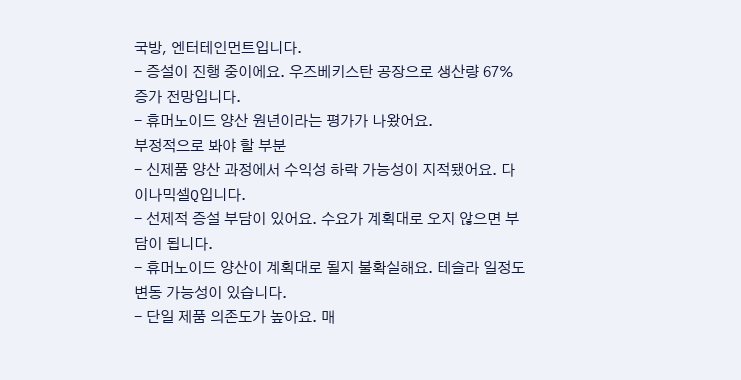국방, 엔터테인먼트입니다.
- 증설이 진행 중이에요. 우즈베키스탄 공장으로 생산량 67% 증가 전망입니다.
- 휴머노이드 양산 원년이라는 평가가 나왔어요.
부정적으로 봐야 할 부분
- 신제품 양산 과정에서 수익성 하락 가능성이 지적됐어요. 다이나믹셀Q입니다.
- 선제적 증설 부담이 있어요. 수요가 계획대로 오지 않으면 부담이 됩니다.
- 휴머노이드 양산이 계획대로 될지 불확실해요. 테슬라 일정도 변동 가능성이 있습니다.
- 단일 제품 의존도가 높아요. 매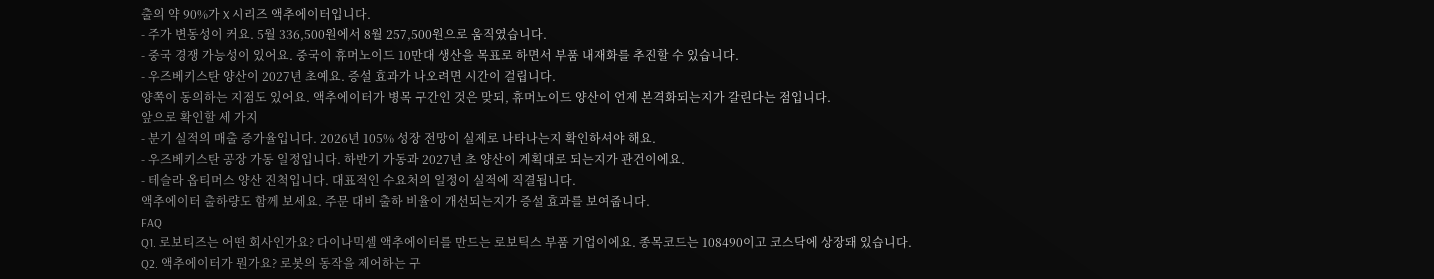출의 약 90%가 X 시리즈 액추에이터입니다.
- 주가 변동성이 커요. 5월 336,500원에서 8월 257,500원으로 움직였습니다.
- 중국 경쟁 가능성이 있어요. 중국이 휴머노이드 10만대 생산을 목표로 하면서 부품 내재화를 추진할 수 있습니다.
- 우즈베키스탄 양산이 2027년 초예요. 증설 효과가 나오려면 시간이 걸립니다.
양쪽이 동의하는 지점도 있어요. 액추에이터가 병목 구간인 것은 맞되, 휴머노이드 양산이 언제 본격화되는지가 갈린다는 점입니다.
앞으로 확인할 세 가지
- 분기 실적의 매출 증가율입니다. 2026년 105% 성장 전망이 실제로 나타나는지 확인하셔야 해요.
- 우즈베키스탄 공장 가동 일정입니다. 하반기 가동과 2027년 초 양산이 계획대로 되는지가 관건이에요.
- 테슬라 옵티머스 양산 진척입니다. 대표적인 수요처의 일정이 실적에 직결됩니다.
액추에이터 출하량도 함께 보세요. 주문 대비 출하 비율이 개선되는지가 증설 효과를 보여줍니다.
FAQ
Q1. 로보티즈는 어떤 회사인가요? 다이나믹셀 액추에이터를 만드는 로보틱스 부품 기업이에요. 종목코드는 108490이고 코스닥에 상장돼 있습니다.
Q2. 액추에이터가 뭔가요? 로봇의 동작을 제어하는 구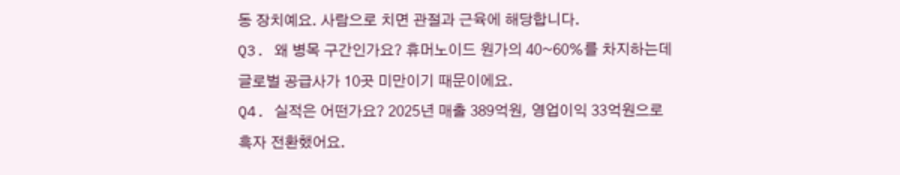동 장치예요. 사람으로 치면 관절과 근육에 해당합니다.
Q3. 왜 병목 구간인가요? 휴머노이드 원가의 40~60%를 차지하는데 글로벌 공급사가 10곳 미만이기 때문이에요.
Q4. 실적은 어떤가요? 2025년 매출 389억원, 영업이익 33억원으로 흑자 전환했어요.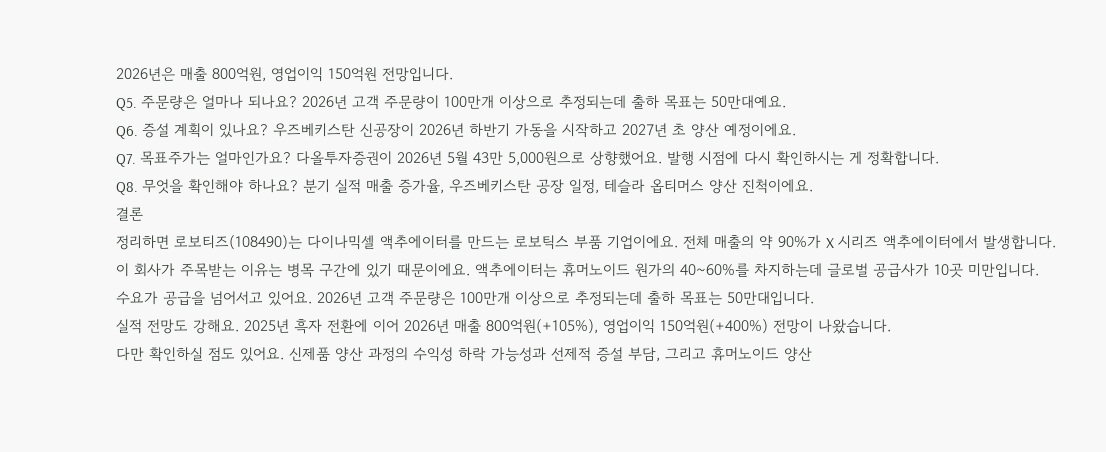2026년은 매출 800억원, 영업이익 150억원 전망입니다.
Q5. 주문량은 얼마나 되나요? 2026년 고객 주문량이 100만개 이상으로 추정되는데 출하 목표는 50만대예요.
Q6. 증설 계획이 있나요? 우즈베키스탄 신공장이 2026년 하반기 가동을 시작하고 2027년 초 양산 예정이에요.
Q7. 목표주가는 얼마인가요? 다올투자증권이 2026년 5월 43만 5,000원으로 상향했어요. 발행 시점에 다시 확인하시는 게 정확합니다.
Q8. 무엇을 확인해야 하나요? 분기 실적 매출 증가율, 우즈베키스탄 공장 일정, 테슬라 옵티머스 양산 진척이에요.
결론
정리하면 로보티즈(108490)는 다이나믹셀 액추에이터를 만드는 로보틱스 부품 기업이에요. 전체 매출의 약 90%가 X 시리즈 액추에이터에서 발생합니다.
이 회사가 주목받는 이유는 병목 구간에 있기 때문이에요. 액추에이터는 휴머노이드 원가의 40~60%를 차지하는데 글로벌 공급사가 10곳 미만입니다.
수요가 공급을 넘어서고 있어요. 2026년 고객 주문량은 100만개 이상으로 추정되는데 출하 목표는 50만대입니다.
실적 전망도 강해요. 2025년 흑자 전환에 이어 2026년 매출 800억원(+105%), 영업이익 150억원(+400%) 전망이 나왔습니다.
다만 확인하실 점도 있어요. 신제품 양산 과정의 수익성 하락 가능성과 선제적 증설 부담, 그리고 휴머노이드 양산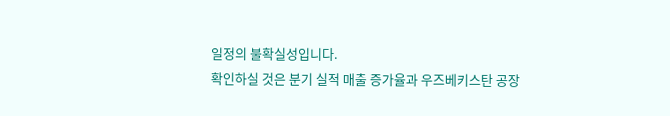일정의 불확실성입니다.
확인하실 것은 분기 실적 매출 증가율과 우즈베키스탄 공장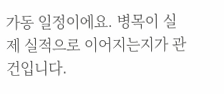가동 일정이에요. 병목이 실제 실적으로 이어지는지가 관건입니다.